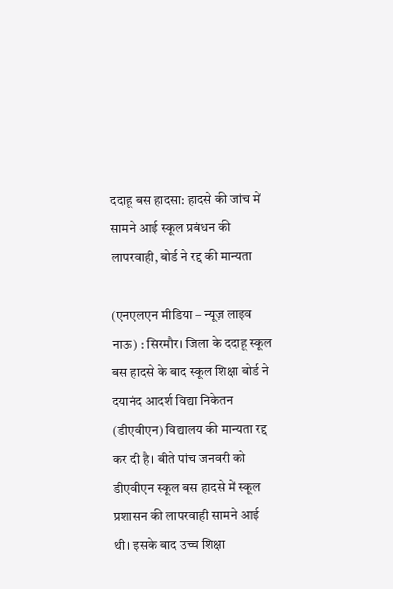ददाहू बस हादसा: हादसे की जांच में सामने आई स्कूल प्रबंधन की लापरवाही, बोर्ड ने रद्द की मान्यता

(एनएलएन मीडिया – न्यूज़ लाइव नाऊ) : सिरमौर। जिला के ददाहू स्कूल बस हादसे के बाद स्कूल शिक्षा बोर्ड ने दयानंद आदर्श विद्या निकेतन (डीएवीएन) विद्यालय की मान्यता रद्द कर दी है। बीते पांच जनवरी को डीएवीएन स्कूल बस हादसे में स्कूल प्रशासन की लापरवाही सामने आई थी। इसके बाद उच्च शिक्षा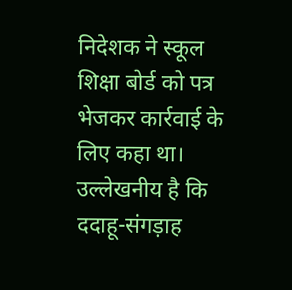निदेशक ने स्कूल शिक्षा बोर्ड को पत्र भेजकर कार्रवाई के लिए कहा था। उल्लेखनीय है कि ददाहू-संगड़ाह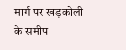मार्ग पर खड़कोली के समीप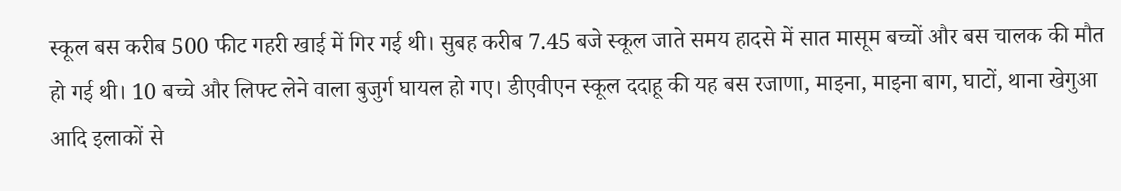स्कूल बस करीब 500 फीट गहरी खाई में गिर गई थी। सुबह करीब 7.45 बजे स्कूल जाते समय हादसे में सात मासूम बच्चों और बस चालक की मौत हो गई थी। 10 बच्चे और लिफ्ट लेने वाला बुजुर्ग घायल हो गए। डीएवीएन स्कूल ददाहू की यह बस रजाणा, माइना, माइना बाग, घाटों, थाना खेगुआ आदि इलाकों से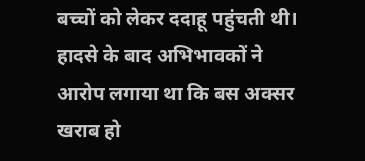बच्चों को लेकर ददाहू पहुंचती थी। हादसे के बाद अभिभावकों ने आरोप लगाया था कि बस अक्सर खराब हो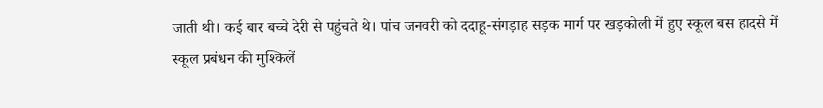जाती थी। कई बार बच्चे देरी से पहुंचते थे। पांच जनवरी को ददाहू-संगड़ाह सड़क मार्ग पर खड़कोली में हुए स्कूल बस हादसे में स्कूल प्रबंधन की मुश्किलें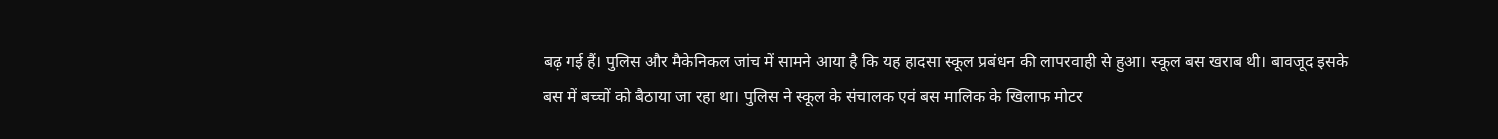बढ़ गई हैं। पुलिस और मैकेनिकल जांच में सामने आया है कि यह हादसा स्कूल प्रबंधन की लापरवाही से हुआ। स्कूल बस खराब थी। बावजूद इसके बस में बच्चों को बैठाया जा रहा था। पुलिस ने स्कूल के संचालक एवं बस मालिक के खिलाफ मोटर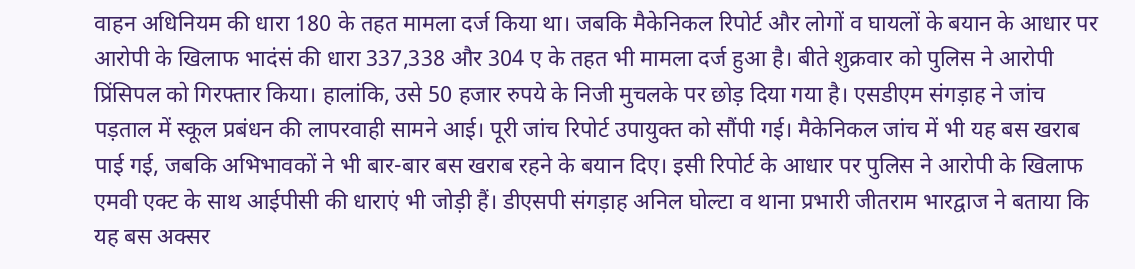वाहन अधिनियम की धारा 180 के तहत मामला दर्ज किया था। जबकि मैकेनिकल रिपोर्ट और लोगों व घायलों के बयान के आधार पर आरोपी के खिलाफ भादंसं की धारा 337,338 और 304 ए के तहत भी मामला दर्ज हुआ है। बीते शुक्रवार को पुलिस ने आरोपी प्रिंसिपल को गिरफ्तार किया। हालांकि, उसे 50 हजार रुपये के निजी मुचलके पर छोड़ दिया गया है। एसडीएम संगड़ाह ने जांच पड़ताल में स्कूल प्रबंधन की लापरवाही सामने आई। पूरी जांच रिपोर्ट उपायुक्त को सौंपी गई। मैकेनिकल जांच में भी यह बस खराब पाई गई, जबकि अभिभावकों ने भी बार-बार बस खराब रहने के बयान दिए। इसी रिपोर्ट के आधार पर पुलिस ने आरोपी के खिलाफ एमवी एक्ट के साथ आईपीसी की धाराएं भी जोड़ी हैं। डीएसपी संगड़ाह अनिल घोल्टा व थाना प्रभारी जीतराम भारद्वाज ने बताया कि यह बस अक्सर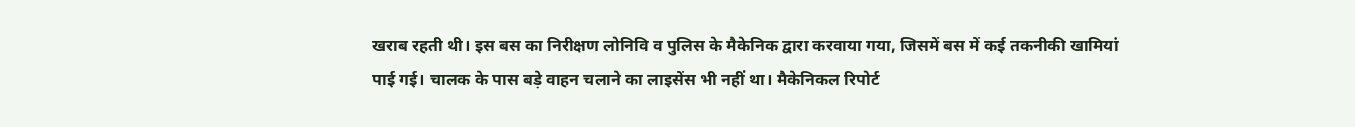खराब रहती थी। इस बस का निरीक्षण लोनिवि व पुलिस के मैकेनिक द्वारा करवाया गया, जिसमें बस में कई तकनीकी खामियां पाई गई। चालक के पास बड़े वाहन चलाने का लाइसेंस भी नहीं था। मैकेनिकल रिपोर्ट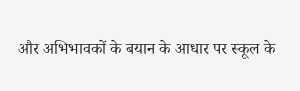और अभिभावकों के बयान के आधार पर स्कूल के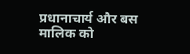प्रधानाचार्य और बस मालिक को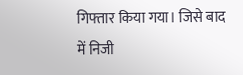गिफ्तार किया गया। जिसे बाद में निजी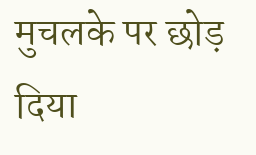मुचलके पर छोड़ दिया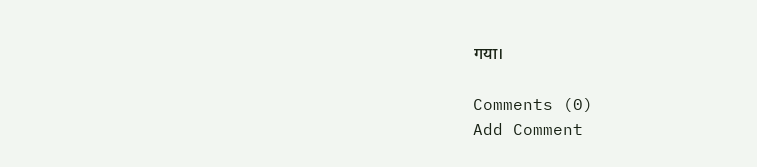गया।

Comments (0)
Add Comment